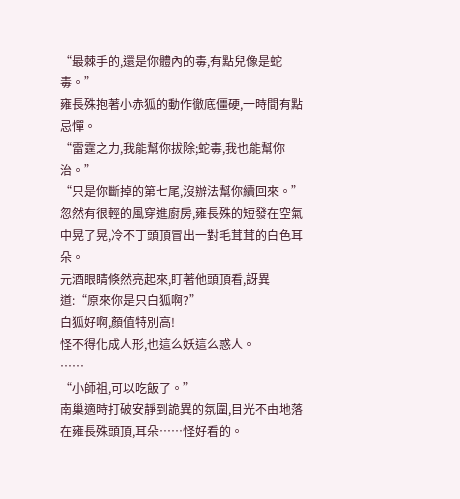“最棘手的,還是你體內的毒,有點兒像是蛇毒。”
雍長殊抱著小赤狐的動作徹底僵硬,一時間有點忌憚。
“雷霆之力,我能幫你拔除;蛇毒,我也能幫你治。”
“只是你斷掉的第七尾,沒辦法幫你續回來。”
忽然有很輕的風穿進廚房,雍長殊的短發在空氣中晃了晃,冷不丁頭頂冒出一對毛茸茸的白色耳朵。
元酒眼睛倏然亮起來,盯著他頭頂看,訝異道:“原來你是只白狐啊?”
白狐好啊,顏值特別高!
怪不得化成人形,也這么妖這么惑人。
……
“小師祖,可以吃飯了。”
南巢適時打破安靜到詭異的氛圍,目光不由地落在雍長殊頭頂,耳朵……怪好看的。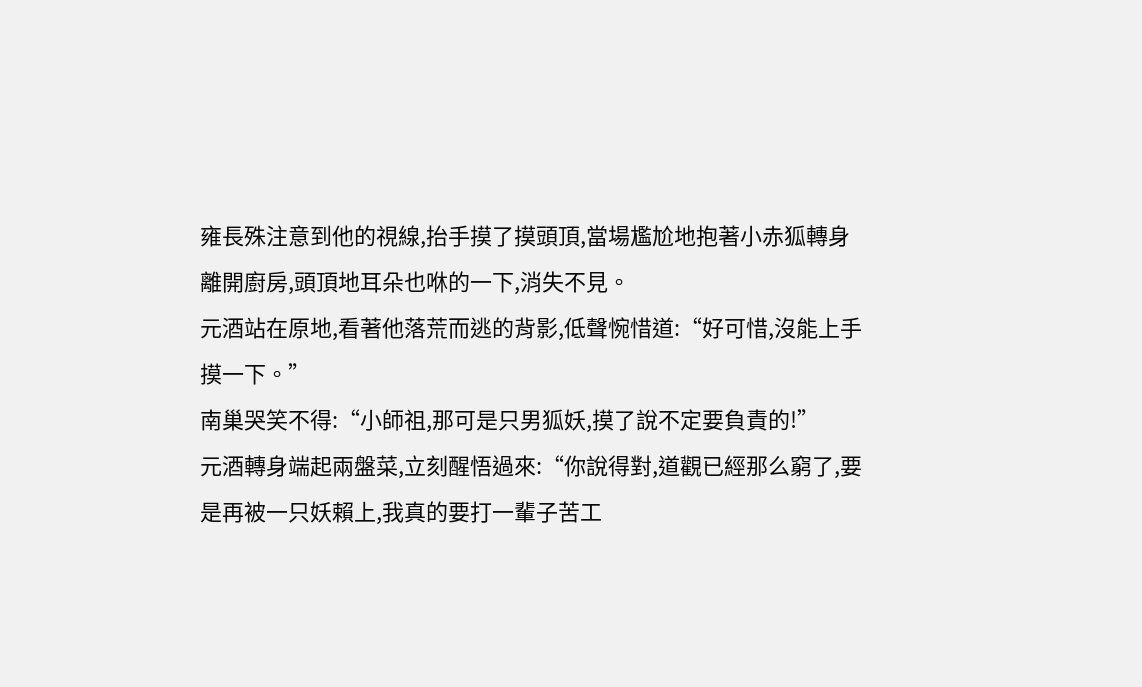雍長殊注意到他的視線,抬手摸了摸頭頂,當場尷尬地抱著小赤狐轉身離開廚房,頭頂地耳朵也咻的一下,消失不見。
元酒站在原地,看著他落荒而逃的背影,低聲惋惜道:“好可惜,沒能上手摸一下。”
南巢哭笑不得:“小師祖,那可是只男狐妖,摸了說不定要負責的!”
元酒轉身端起兩盤菜,立刻醒悟過來:“你說得對,道觀已經那么窮了,要是再被一只妖賴上,我真的要打一輩子苦工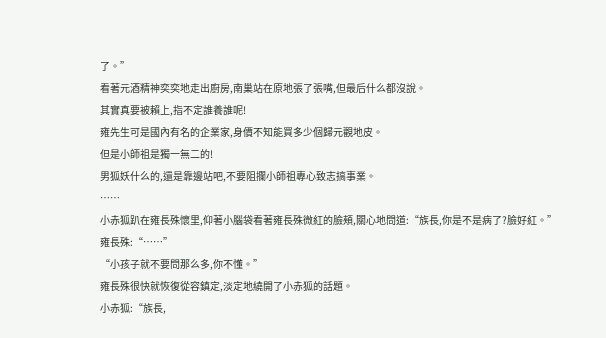了。”
看著元酒精神奕奕地走出廚房,南巢站在原地張了張嘴,但最后什么都沒說。
其實真要被賴上,指不定誰養誰呢!
雍先生可是國內有名的企業家,身價不知能買多少個歸元觀地皮。
但是小師祖是獨一無二的!
男狐妖什么的,還是靠邊站吧,不要阻攔小師祖專心致志搞事業。
……
小赤狐趴在雍長殊懷里,仰著小腦袋看著雍長殊微紅的臉頰,關心地問道:“族長,你是不是病了?臉好紅。”
雍長殊:“……”
“小孩子就不要問那么多,你不懂。”
雍長殊很快就恢復從容鎮定,淡定地繞開了小赤狐的話題。
小赤狐:“族長,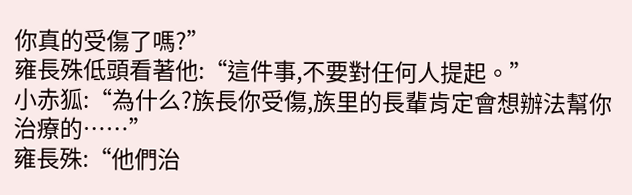你真的受傷了嗎?”
雍長殊低頭看著他:“這件事,不要對任何人提起。”
小赤狐:“為什么?族長你受傷,族里的長輩肯定會想辦法幫你治療的……”
雍長殊:“他們治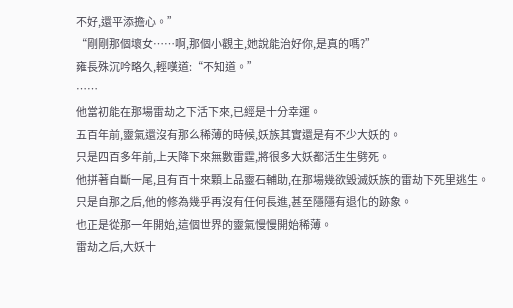不好,還平添擔心。”
“剛剛那個壞女……啊,那個小觀主,她說能治好你,是真的嗎?”
雍長殊沉吟略久,輕嘆道:“不知道。”
……
他當初能在那場雷劫之下活下來,已經是十分幸運。
五百年前,靈氣還沒有那么稀薄的時候,妖族其實還是有不少大妖的。
只是四百多年前,上天降下來無數雷霆,將很多大妖都活生生劈死。
他拼著自斷一尾,且有百十來顆上品靈石輔助,在那場幾欲毀滅妖族的雷劫下死里逃生。
只是自那之后,他的修為幾乎再沒有任何長進,甚至隱隱有退化的跡象。
也正是從那一年開始,這個世界的靈氣慢慢開始稀薄。
雷劫之后,大妖十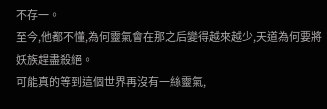不存一。
至今,他都不懂,為何靈氣會在那之后變得越來越少,天道為何要將妖族趕盡殺絕。
可能真的等到這個世界再沒有一絲靈氣,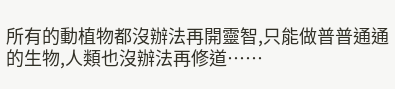所有的動植物都沒辦法再開靈智,只能做普普通通的生物,人類也沒辦法再修道……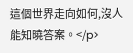這個世界走向如何,沒人能知曉答案。</p>